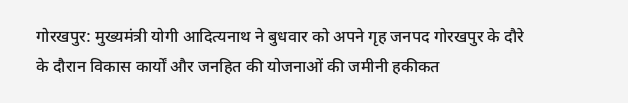गोरखपुर: मुख्यमंत्री योगी आदित्यनाथ ने बुधवार को अपने गृह जनपद गोरखपुर के दौरे के दौरान विकास कार्यों और जनहित की योजनाओं की जमीनी हकीकत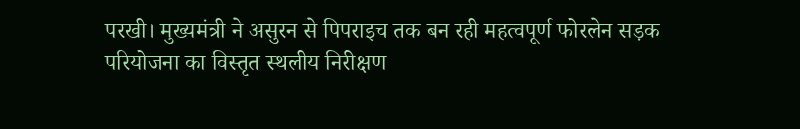परखी। मुख्यमंत्री ने असुरन से पिपराइच तक बन रही महत्वपूर्ण फोरलेन सड़क परियोजना का विस्तृत स्थलीय निरीक्षण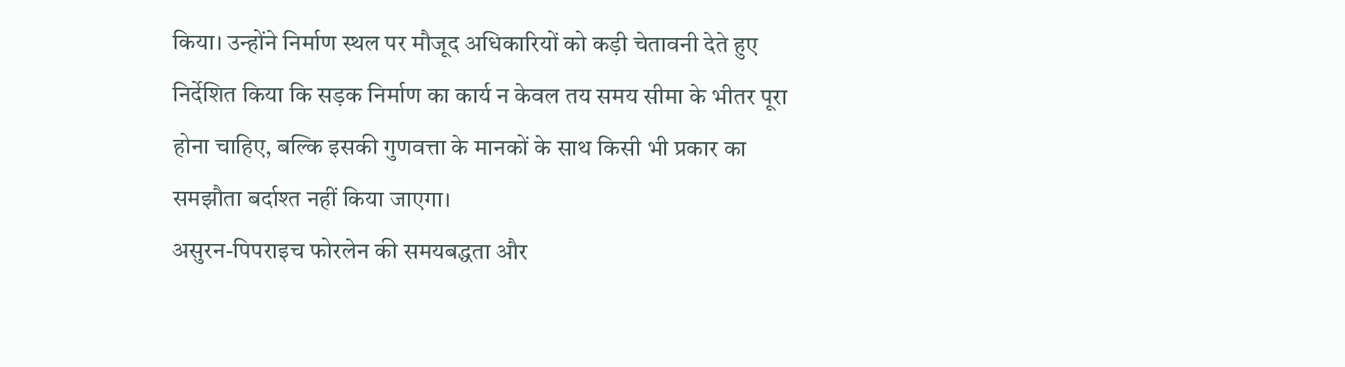किया। उन्होंने निर्माण स्थल पर मौजूद अधिकारियों को कड़ी चेतावनी देते हुए निर्देशित किया कि सड़क निर्माण का कार्य न केवल तय समय सीमा के भीतर पूरा होना चाहिए, बल्कि इसकी गुणवत्ता के मानकों के साथ किसी भी प्रकार का समझौता बर्दाश्त नहीं किया जाएगा।
असुरन-पिपराइच फोरलेन की समयबद्धता और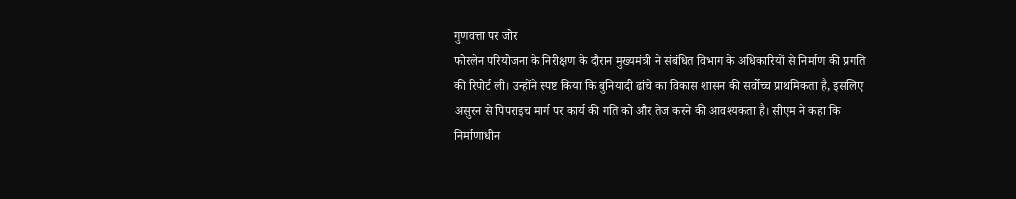गुणवत्ता पर जोर
फोरलेन परियोजना के निरीक्षण के दौरान मुख्यमंत्री ने संबंधित विभाग के अधिकारियों से निर्माण की प्रगति की रिपोर्ट ली। उन्होंने स्पष्ट किया कि बुनियादी ढांचे का विकास शासन की सर्वोच्च प्राथमिकता है, इसलिए असुरन से पिपराइच मार्ग पर कार्य की गति को और तेज करने की आवश्यकता है। सीएम ने कहा कि निर्माणाधीन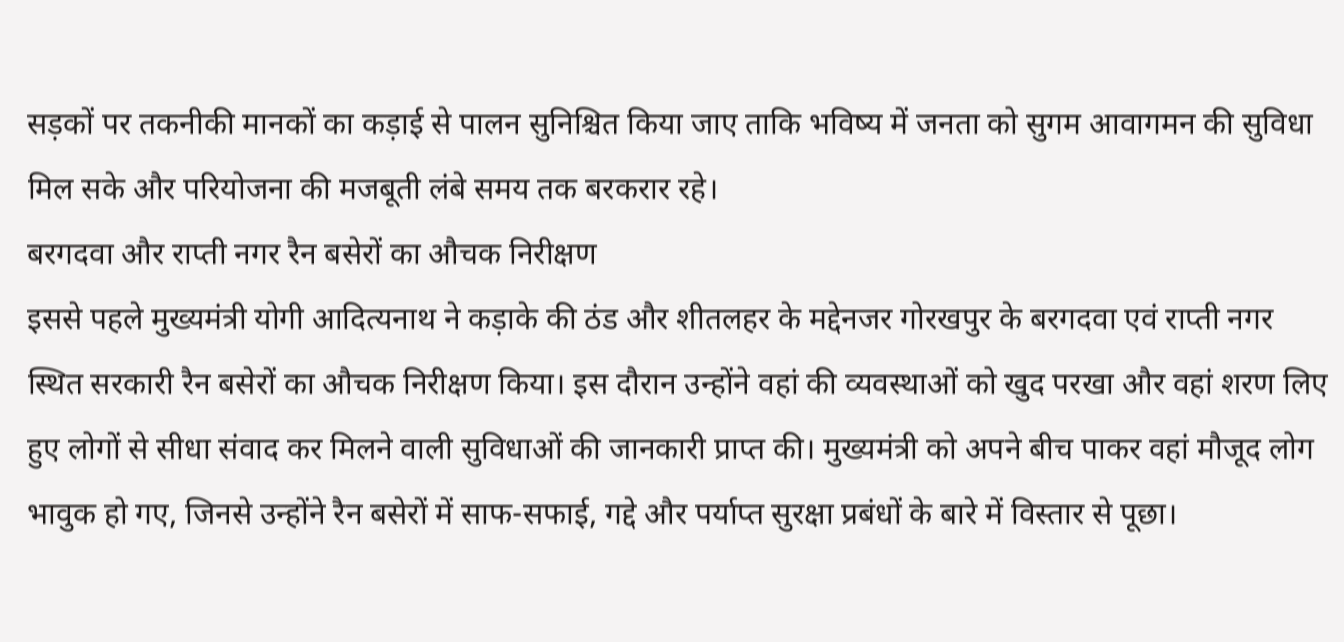सड़कों पर तकनीकी मानकों का कड़ाई से पालन सुनिश्चित किया जाए ताकि भविष्य में जनता को सुगम आवागमन की सुविधा मिल सके और परियोजना की मजबूती लंबे समय तक बरकरार रहे।
बरगदवा और राप्ती नगर रैन बसेरों का औचक निरीक्षण
इससे पहले मुख्यमंत्री योगी आदित्यनाथ ने कड़ाके की ठंड और शीतलहर के मद्देनजर गोरखपुर के बरगदवा एवं राप्ती नगर स्थित सरकारी रैन बसेरों का औचक निरीक्षण किया। इस दौरान उन्होंने वहां की व्यवस्थाओं को खुद परखा और वहां शरण लिए हुए लोगों से सीधा संवाद कर मिलने वाली सुविधाओं की जानकारी प्राप्त की। मुख्यमंत्री को अपने बीच पाकर वहां मौजूद लोग भावुक हो गए, जिनसे उन्होंने रैन बसेरों में साफ-सफाई, गद्दे और पर्याप्त सुरक्षा प्रबंधों के बारे में विस्तार से पूछा।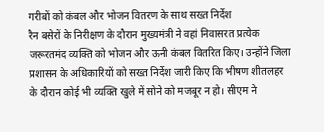गरीबों को कंबल और भोजन वितरण के साथ सख्त निर्देश
रैन बसेरों के निरीक्षण के दौरान मुख्यमंत्री ने वहां निवासरत प्रत्येक जरूरतमंद व्यक्ति को भोजन और ऊनी कंबल वितरित किए। उन्होंने जिला प्रशासन के अधिकारियों को सख्त निर्देश जारी किए कि भीषण शीतलहर के दौरान कोई भी व्यक्ति खुले में सोने को मजबूर न हो। सीएम ने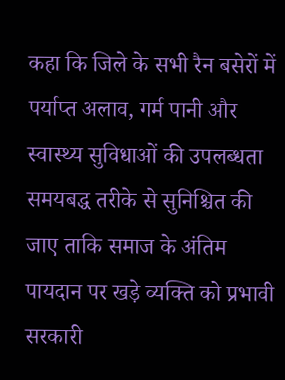कहा कि जिले के सभी रैन बसेरों में पर्याप्त अलाव, गर्म पानी और स्वास्थ्य सुविधाओं की उपलब्धता समयबद्ध तरीके से सुनिश्चित की जाए ताकि समाज के अंतिम पायदान पर खड़े व्यक्ति को प्रभावी सरकारी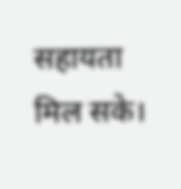सहायता मिल सके।